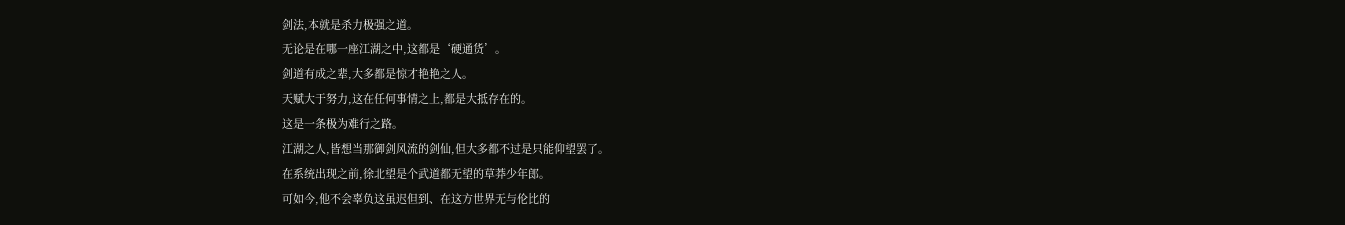剑法,本就是杀力极强之道。
无论是在哪一座江湖之中,这都是‘硬通货’。
剑道有成之辈,大多都是惊才艳艳之人。
天赋大于努力,这在任何事情之上,都是大抵存在的。
这是一条极为难行之路。
江湖之人,皆想当那御剑风流的剑仙,但大多都不过是只能仰望罢了。
在系统出现之前,徐北望是个武道都无望的草莽少年郎。
可如今,他不会辜负这虽迟但到、在这方世界无与伦比的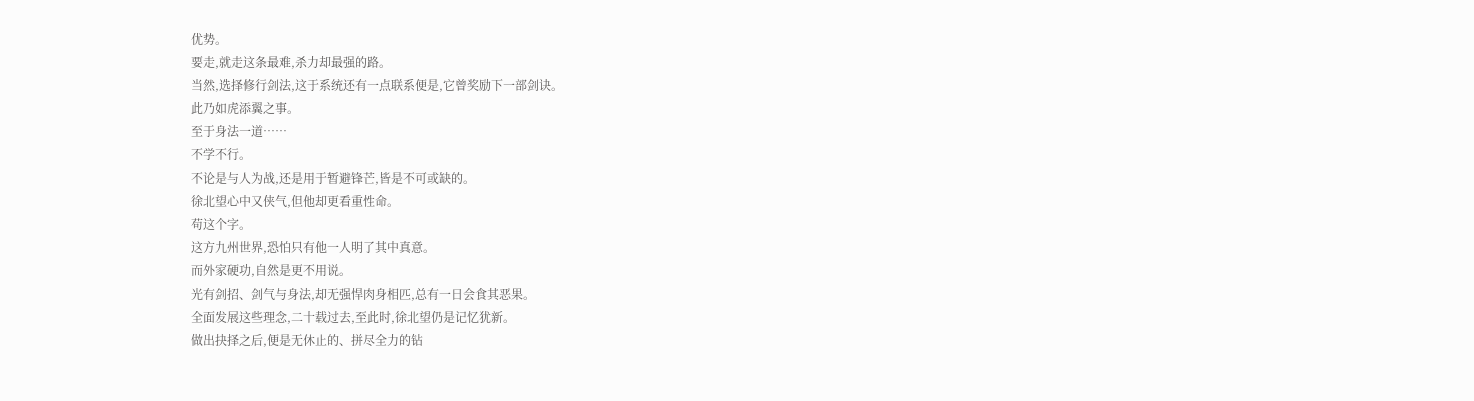优势。
要走,就走这条最难,杀力却最强的路。
当然,选择修行剑法,这于系统还有一点联系便是,它曾奖励下一部剑诀。
此乃如虎添翼之事。
至于身法一道……
不学不行。
不论是与人为战,还是用于暂避锋芒,皆是不可或缺的。
徐北望心中又侠气,但他却更看重性命。
苟这个字。
这方九州世界,恐怕只有他一人明了其中真意。
而外家硬功,自然是更不用说。
光有剑招、剑气与身法,却无强悍肉身相匹,总有一日会食其恶果。
全面发展这些理念,二十载过去,至此时,徐北望仍是记忆犹新。
做出抉择之后,便是无休止的、拼尽全力的钻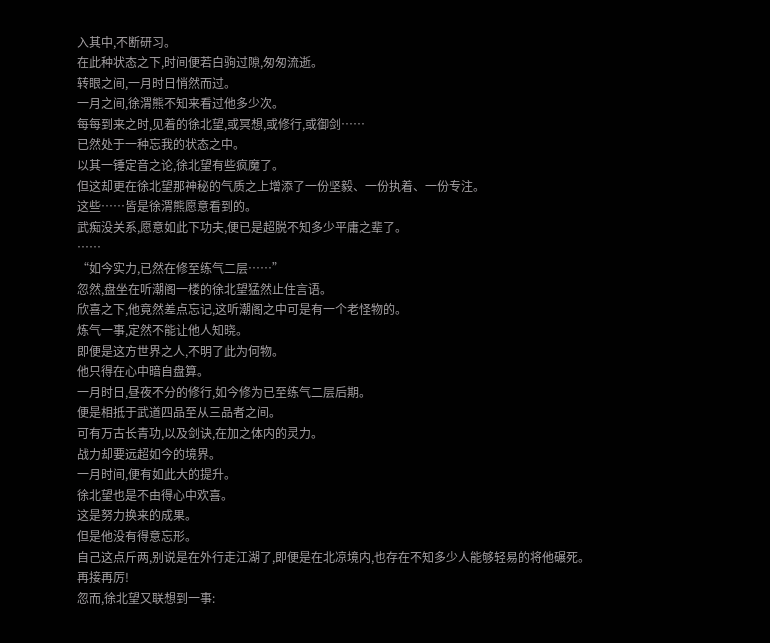入其中,不断研习。
在此种状态之下,时间便若白驹过隙,匆匆流逝。
转眼之间,一月时日悄然而过。
一月之间,徐渭熊不知来看过他多少次。
每每到来之时,见着的徐北望,或冥想,或修行,或御剑……
已然处于一种忘我的状态之中。
以其一锤定音之论,徐北望有些疯魔了。
但这却更在徐北望那神秘的气质之上增添了一份坚毅、一份执着、一份专注。
这些……皆是徐渭熊愿意看到的。
武痴没关系,愿意如此下功夫,便已是超脱不知多少平庸之辈了。
……
“如今实力,已然在修至练气二层……”
忽然,盘坐在听潮阁一楼的徐北望猛然止住言语。
欣喜之下,他竟然差点忘记,这听潮阁之中可是有一个老怪物的。
炼气一事,定然不能让他人知晓。
即便是这方世界之人,不明了此为何物。
他只得在心中暗自盘算。
一月时日,昼夜不分的修行,如今修为已至练气二层后期。
便是相抵于武道四品至从三品者之间。
可有万古长青功,以及剑诀,在加之体内的灵力。
战力却要远超如今的境界。
一月时间,便有如此大的提升。
徐北望也是不由得心中欢喜。
这是努力换来的成果。
但是他没有得意忘形。
自己这点斤两,别说是在外行走江湖了,即便是在北凉境内,也存在不知多少人能够轻易的将他碾死。
再接再厉!
忽而,徐北望又联想到一事: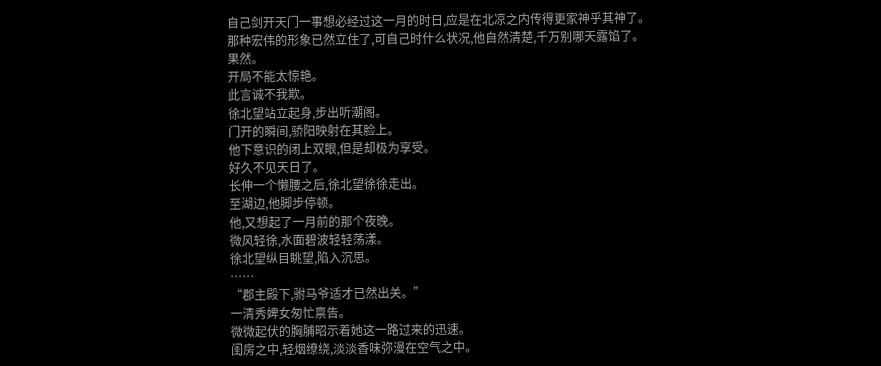自己剑开天门一事想必经过这一月的时日,应是在北凉之内传得更家神乎其神了。
那种宏伟的形象已然立住了,可自己时什么状况,他自然清楚,千万别哪天露馅了。
果然。
开局不能太惊艳。
此言诚不我欺。
徐北望站立起身,步出听潮阁。
门开的瞬间,骄阳映射在其脸上。
他下意识的闭上双眼,但是却极为享受。
好久不见天日了。
长伸一个懒腰之后,徐北望徐徐走出。
至湖边,他脚步停顿。
他,又想起了一月前的那个夜晚。
微风轻徐,水面碧波轻轻荡漾。
徐北望纵目眺望,陷入沉思。
……
“郡主殿下,驸马爷适才已然出关。”
一清秀婢女匆忙禀告。
微微起伏的胸脯昭示着她这一路过来的迅速。
闺房之中,轻烟缭绕,淡淡香味弥漫在空气之中。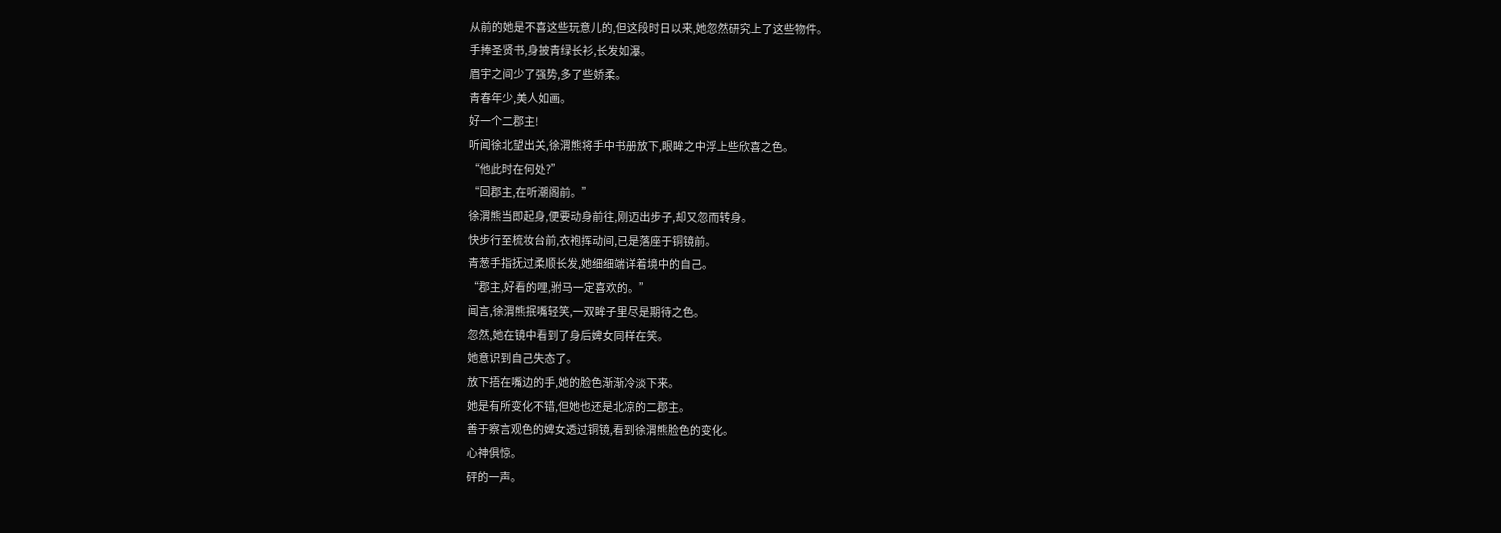从前的她是不喜这些玩意儿的,但这段时日以来,她忽然研究上了这些物件。
手捧圣贤书,身披青绿长衫,长发如瀑。
眉宇之间少了强势,多了些娇柔。
青春年少,美人如画。
好一个二郡主!
听闻徐北望出关,徐渭熊将手中书册放下,眼眸之中浮上些欣喜之色。
“他此时在何处?”
“回郡主,在听潮阁前。”
徐渭熊当即起身,便要动身前往,刚迈出步子,却又忽而转身。
快步行至梳妆台前,衣袍挥动间,已是落座于铜镜前。
青葱手指抚过柔顺长发,她细细端详着境中的自己。
“郡主,好看的哩,驸马一定喜欢的。”
闻言,徐渭熊抿嘴轻笑,一双眸子里尽是期待之色。
忽然,她在镜中看到了身后婢女同样在笑。
她意识到自己失态了。
放下捂在嘴边的手,她的脸色渐渐冷淡下来。
她是有所变化不错,但她也还是北凉的二郡主。
善于察言观色的婢女透过铜镜,看到徐渭熊脸色的变化。
心神俱惊。
砰的一声。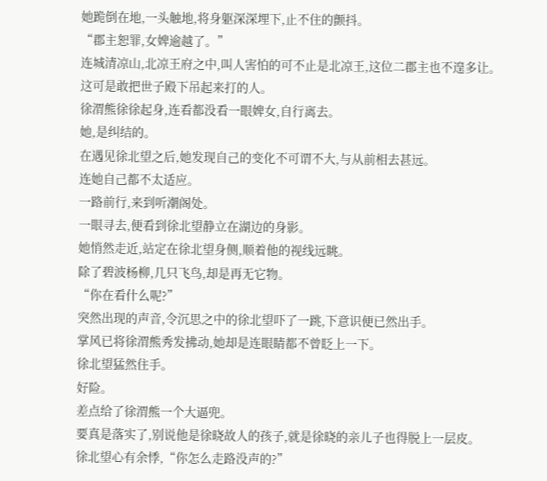她跪倒在地,一头触地,将身躯深深埋下,止不住的颤抖。
“郡主恕罪,女婢逾越了。”
连城清凉山,北凉王府之中,叫人害怕的可不止是北凉王,这位二郡主也不遑多让。
这可是敢把世子殿下吊起来打的人。
徐渭熊徐徐起身,连看都没看一眼婢女,自行离去。
她,是纠结的。
在遇见徐北望之后,她发现自己的变化不可谓不大,与从前相去甚远。
连她自己都不太适应。
一路前行,来到听潮阁处。
一眼寻去,便看到徐北望静立在湖边的身影。
她悄然走近,站定在徐北望身侧,顺着他的视线远眺。
除了碧波杨柳,几只飞鸟,却是再无它物。
“你在看什么呢?”
突然出现的声音,令沉思之中的徐北望吓了一跳,下意识便已然出手。
掌风已将徐渭熊秀发拂动,她却是连眼睛都不曾眨上一下。
徐北望猛然住手。
好险。
差点给了徐渭熊一个大逼兜。
要真是落实了,别说他是徐晓故人的孩子,就是徐晓的亲儿子也得脱上一层皮。
徐北望心有余悸,“你怎么走路没声的?”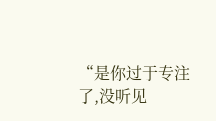“是你过于专注了,没听见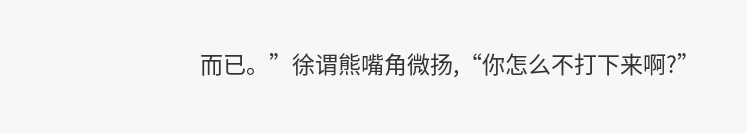而已。”徐谓熊嘴角微扬,“你怎么不打下来啊?”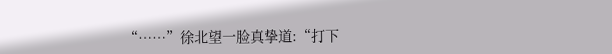“……”徐北望一脸真挚道:“打下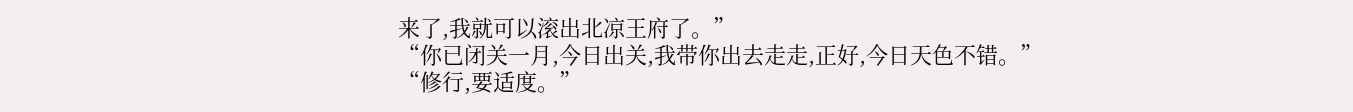来了,我就可以滚出北凉王府了。”
“你已闭关一月,今日出关,我带你出去走走,正好,今日天色不错。”
“修行,要适度。”